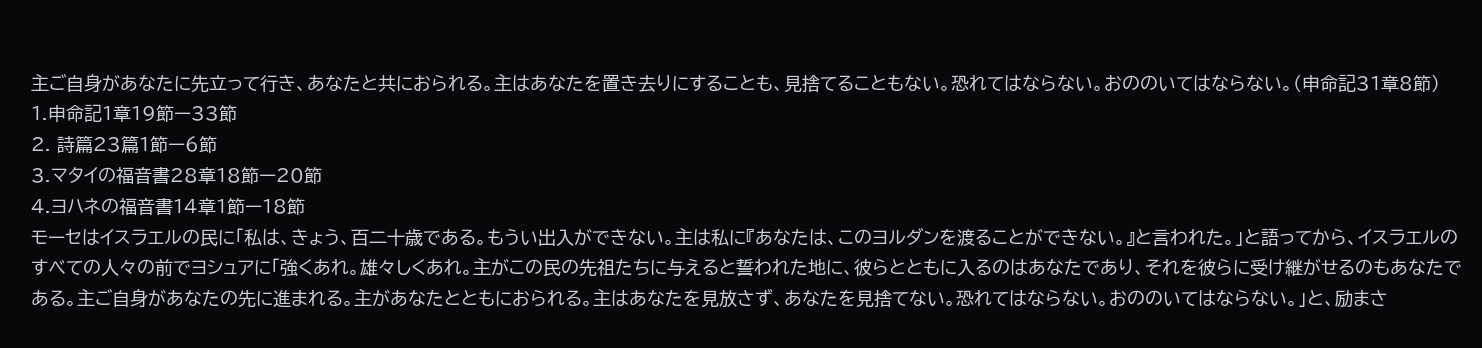主ご自身があなたに先立って行き、あなたと共におられる。主はあなたを置き去りにすることも、見捨てることもない。恐れてはならない。おののいてはならない。(申命記31章8節)
1.申命記1章19節ー33節
2. 詩篇23篇1節ー6節
3.マタイの福音書28章18節ー20節
4.ヨハネの福音書14章1節ー18節
モーセはイスラエルの民に「私は、きょう、百二十歳である。もうい出入ができない。主は私に『あなたは、このヨルダンを渡ることができない。』と言われた。」と語ってから、イスラエルのすべての人々の前でヨシュアに「強くあれ。雄々しくあれ。主がこの民の先祖たちに与えると誓われた地に、彼らとともに入るのはあなたであり、それを彼らに受け継がせるのもあなたである。主ご自身があなたの先に進まれる。主があなたとともにおられる。主はあなたを見放さず、あなたを見捨てない。恐れてはならない。おののいてはならない。」と、励まさ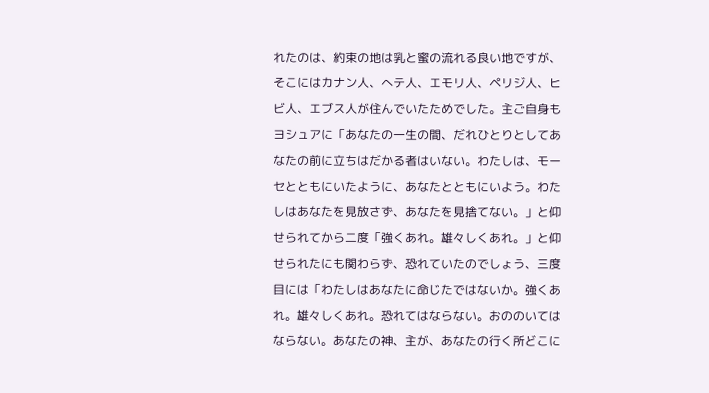れたのは、約束の地は乳と蜜の流れる良い地ですが、そこにはカナン人、へテ人、エモリ人、ペリジ人、ヒビ人、エブス人が住んでいたためでした。主ご自身もヨシュアに「あなたの一生の間、だれひとりとしてあなたの前に立ちはだかる者はいない。わたしは、モーセとともにいたように、あなたとともにいよう。わたしはあなたを見放さず、あなたを見捨てない。」と仰せられてから二度「強くあれ。雄々しくあれ。」と仰せられたにも関わらず、恐れていたのでしょう、三度目には「わたしはあなたに命じたではないか。強くあれ。雄々しくあれ。恐れてはならない。おののいてはならない。あなたの神、主が、あなたの行く所どこに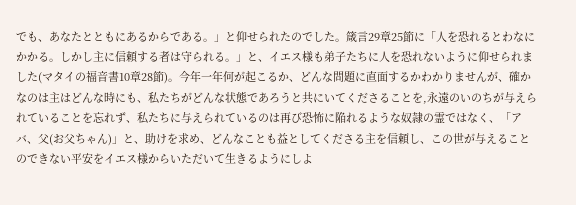でも、あなたとともにあるからである。」と仰せられたのでした。箴言29章25節に「人を恐れるとわなにかかる。しかし主に信頼する者は守られる。」と、イエス様も弟子たちに人を恐れないように仰せられました(マタイの福音書10章28節)。今年一年何が起こるか、どんな問題に直面するかわかりませんが、確かなのは主はどんな時にも、私たちがどんな状態であろうと共にいてくださることを,永遠のいのちが与えられていることを忘れず、私たちに与えられているのは再び恐怖に陥れるような奴隷の霊ではなく、「アバ、父(お父ちゃん)」と、助けを求め、どんなことも益としてくださる主を信頼し、この世が与えることのできない平安をイエス様からいただいて生きるようにしよ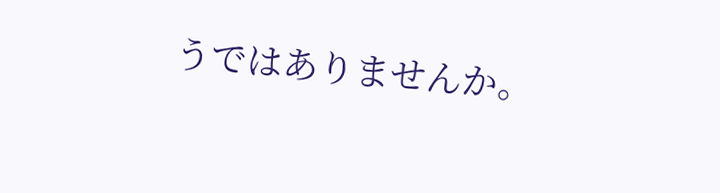うではありませんか。